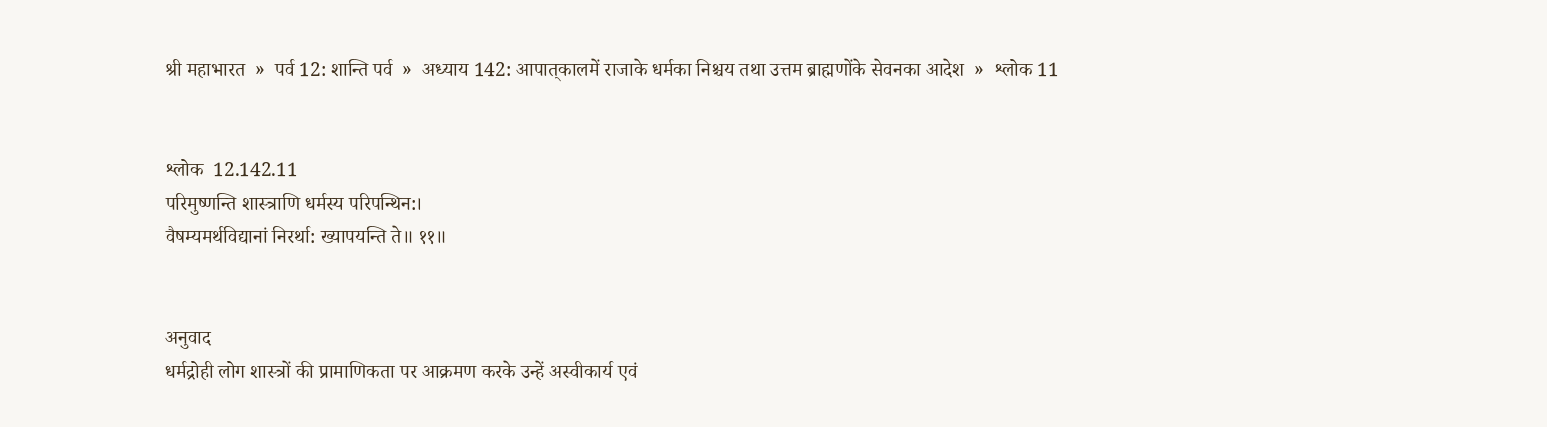श्री महाभारत  »  पर्व 12: शान्ति पर्व  »  अध्याय 142: आपात‍्कालमें राजाके धर्मका निश्चय तथा उत्तम ब्राह्मणोंके सेवनका आदेश  »  श्लोक 11


श्लोक  12.142.11
परिमुष्णन्ति शास्त्राणि धर्मस्य परिपन्थिन:।
वैषम्यमर्थविद्यानां निरर्था: ख्यापयन्ति ते॥ ११॥


अनुवाद
धर्मद्रोही लोग शास्त्रों की प्रामाणिकता पर आक्रमण करके उन्हें अस्वीकार्य एवं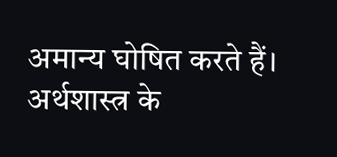अमान्य घोषित करते हैं। अर्थशास्त्र के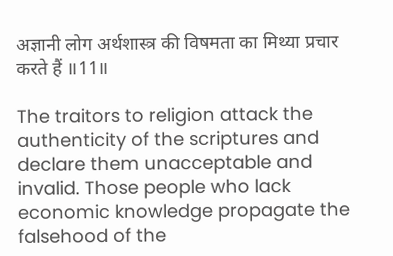अज्ञानी लोग अर्थशास्त्र की विषमता का मिथ्या प्रचार करते हैं ॥11॥

The traitors to religion attack the authenticity of the scriptures and declare them unacceptable and invalid. Those people who lack economic knowledge propagate the falsehood of the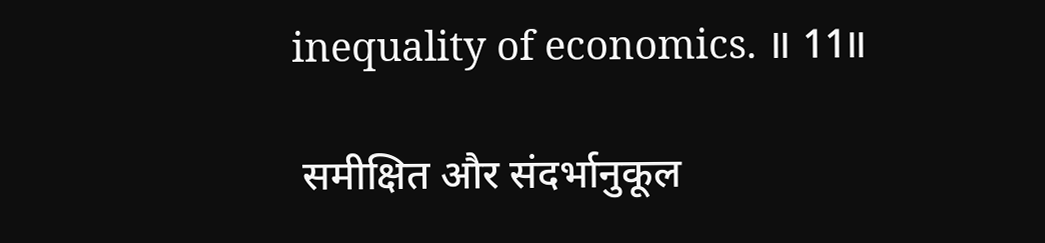inequality of economics. ॥ 11॥

 समीक्षित और संदर्भानुकूल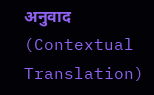अनुवाद (Contextual Translation)